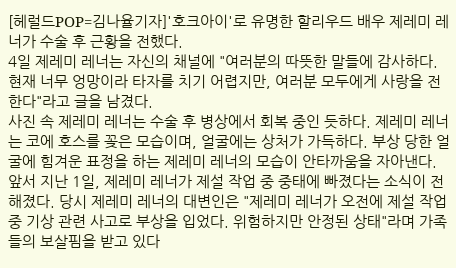[헤럴드POP=김나율기자]'호크아이'로 유명한 할리우드 배우 제레미 레너가 수술 후 근황을 전했다.
4일 제레미 레너는 자신의 채널에 "여러분의 따뜻한 말들에 감사하다. 현재 너무 엉망이라 타자를 치기 어렵지만, 여러분 모두에게 사랑을 전한다"라고 글을 남겼다.
사진 속 제레미 레너는 수술 후 병상에서 회복 중인 듯하다. 제레미 레너는 코에 호스를 꽂은 모습이며, 얼굴에는 상처가 가득하다. 부상 당한 얼굴에 힘겨운 표정을 하는 제레미 레너의 모습이 안타까움을 자아낸다.
앞서 지난 1일, 제레미 레너가 제설 작업 중 중태에 빠졌다는 소식이 전해졌다. 당시 제레미 레너의 대변인은 "제레미 레너가 오전에 제설 작업 중 기상 관련 사고로 부상을 입었다. 위험하지만 안정된 상태"라며 가족들의 보살핌을 받고 있다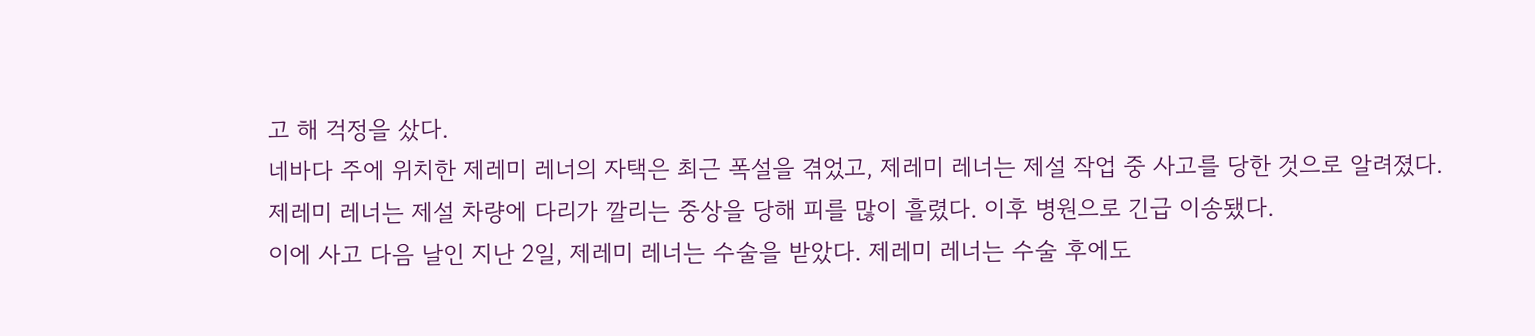고 해 걱정을 샀다.
네바다 주에 위치한 제레미 레너의 자택은 최근 폭설을 겪었고, 제레미 레너는 제설 작업 중 사고를 당한 것으로 알려졌다.
제레미 레너는 제설 차량에 다리가 깔리는 중상을 당해 피를 많이 흘렸다. 이후 병원으로 긴급 이송됐다.
이에 사고 다음 날인 지난 2일, 제레미 레너는 수술을 받았다. 제레미 레너는 수술 후에도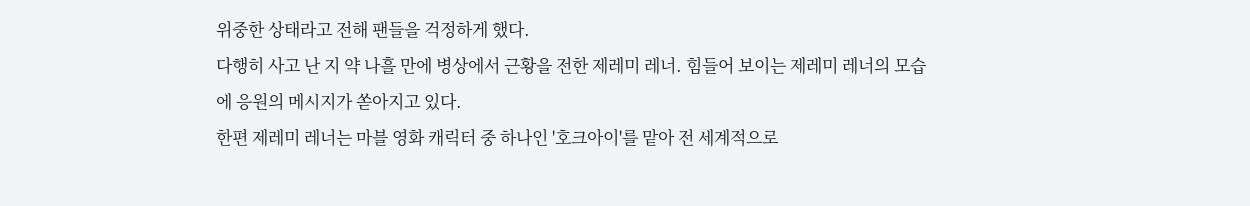위중한 상태라고 전해 팬들을 걱정하게 했다.
다행히 사고 난 지 약 나흘 만에 병상에서 근황을 전한 제레미 레너. 힘들어 보이는 제레미 레너의 모습에 응원의 메시지가 쏟아지고 있다.
한편 제레미 레너는 마블 영화 캐릭터 중 하나인 '호크아이'를 맡아 전 세계적으로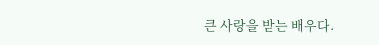큰 사랑을 받는 배우다.